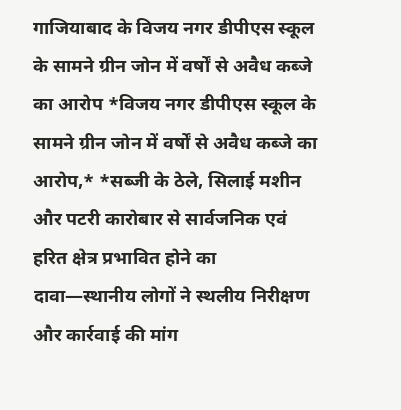गाजियाबाद के विजय नगर डीपीएस स्कूल के सामने ग्रीन जोन में वर्षों से अवैध कब्जे का आरोप *विजय नगर डीपीएस स्कूल के सामने ग्रीन जोन में वर्षों से अवैध कब्जे का आरोप,* *सब्जी के ठेले, सिलाई मशीन और पटरी कारोबार से सार्वजनिक एवं हरित क्षेत्र प्रभावित होने का दावा—स्थानीय लोगों ने स्थलीय निरीक्षण और कार्रवाई की मांग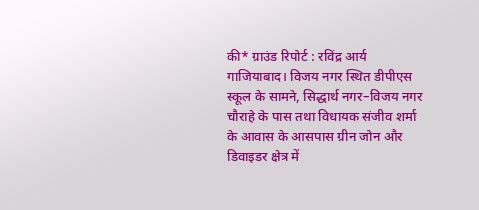की* ग्राउंड रिपोर्ट : रविंद्र आर्य गाजियाबाद। विजय नगर स्थित डीपीएस स्कूल के सामने, सिद्धार्थ नगर–विजय नगर चौराहे के पास तथा विधायक संजीव शर्मा के आवास के आसपास ग्रीन जोन और डिवाइडर क्षेत्र में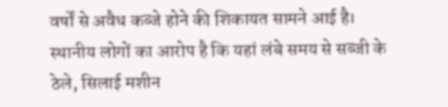वर्षों से अवैध कब्जे होने की शिकायत सामने आई है। स्थानीय लोगों का आरोप है कि यहां लंबे समय से सब्जी के ठेले, सिलाई मशीन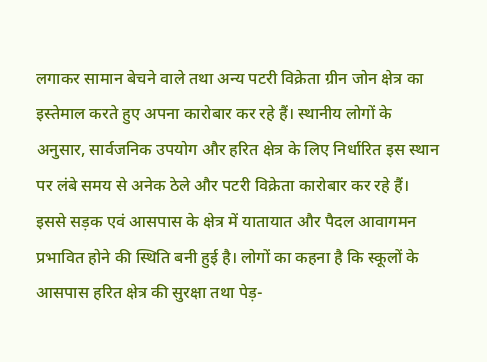लगाकर सामान बेचने वाले तथा अन्य पटरी विक्रेता ग्रीन जोन क्षेत्र का इस्तेमाल करते हुए अपना कारोबार कर रहे हैं। स्थानीय लोगों के अनुसार, सार्वजनिक उपयोग और हरित क्षेत्र के लिए निर्धारित इस स्थान पर लंबे समय से अनेक ठेले और पटरी विक्रेता कारोबार कर रहे हैं। इससे सड़क एवं आसपास के क्षेत्र में यातायात और पैदल आवागमन प्रभावित होने की स्थिति बनी हुई है। लोगों का कहना है कि स्कूलों के आसपास हरित क्षेत्र की सुरक्षा तथा पेड़-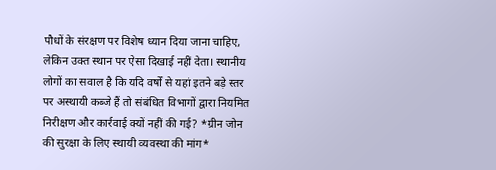पौधों के संरक्षण पर विशेष ध्यान दिया जाना चाहिए, लेकिन उक्त स्थान पर ऐसा दिखाई नहीं देता। स्थानीय लोगों का सवाल है कि यदि वर्षों से यहां इतने बड़े स्तर पर अस्थायी कब्जे हैं तो संबंधित विभागों द्वारा नियमित निरीक्षण और कार्रवाई क्यों नहीं की गई? *ग्रीन जोन की सुरक्षा के लिए स्थायी व्यवस्था की मांग*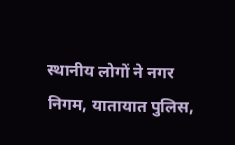स्थानीय लोगों ने नगर निगम, यातायात पुलिस,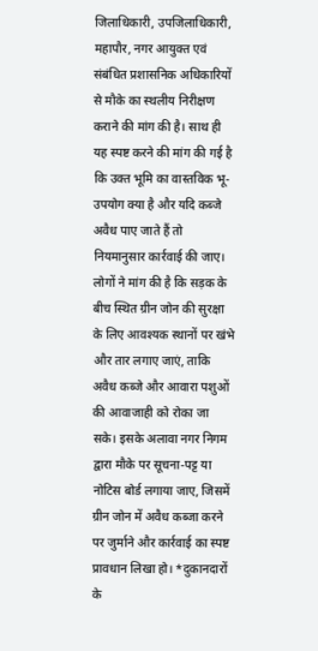जिलाधिकारी, उपजिलाधिकारी, महापौर, नगर आयुक्त एवं संबंधित प्रशासनिक अधिकारियों से मौके का स्थलीय निरीक्षण कराने की मांग की है। साथ ही यह स्पष्ट करने की मांग की गई है कि उक्त भूमि का वास्तविक भू-उपयोग क्या है और यदि कब्जे अवैध पाए जाते हैं तो नियमानुसार कार्रवाई की जाए। लोगों ने मांग की है कि सड़क के बीच स्थित ग्रीन जोन की सुरक्षा के लिए आवश्यक स्थानों पर खंभे और तार लगाए जाएं, ताकि अवैध कब्जे और आवारा पशुओं की आवाजाही को रोका जा सके। इसके अलावा नगर निगम द्वारा मौके पर सूचना-पट्ट या नोटिस बोर्ड लगाया जाए, जिसमें ग्रीन जोन में अवैध कब्जा करने पर जुर्माने और कार्रवाई का स्पष्ट प्रावधान लिखा हो। *दुकानदारों के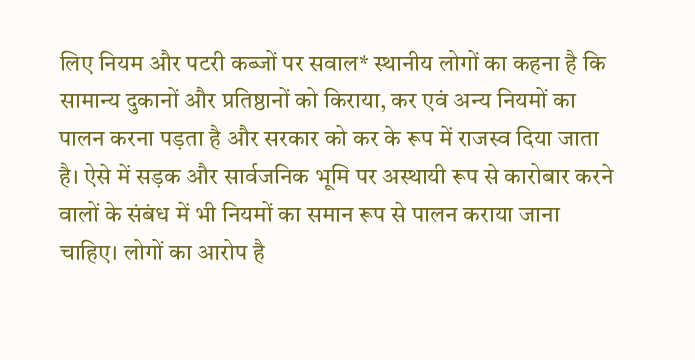लिए नियम और पटरी कब्जों पर सवाल* स्थानीय लोगों का कहना है कि सामान्य दुकानों और प्रतिष्ठानों को किराया, कर एवं अन्य नियमों का पालन करना पड़ता है और सरकार को कर के रूप में राजस्व दिया जाता है। ऐसे में सड़क और सार्वजनिक भूमि पर अस्थायी रूप से कारोबार करने वालों के संबंध में भी नियमों का समान रूप से पालन कराया जाना चाहिए। लोगों का आरोप है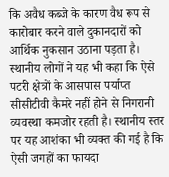कि अवैध कब्जे के कारण वैध रूप से कारोबार करने वाले दुकानदारों को आर्थिक नुकसान उठाना पड़ता है। स्थानीय लोगों ने यह भी कहा कि ऐसे पटरी क्षेत्रों के आसपास पर्याप्त सीसीटीवी कैमरे नहीं होने से निगरानी व्यवस्था कमजोर रहती है। स्थानीय स्तर पर यह आशंका भी व्यक्त की गई है कि ऐसी जगहों का फायदा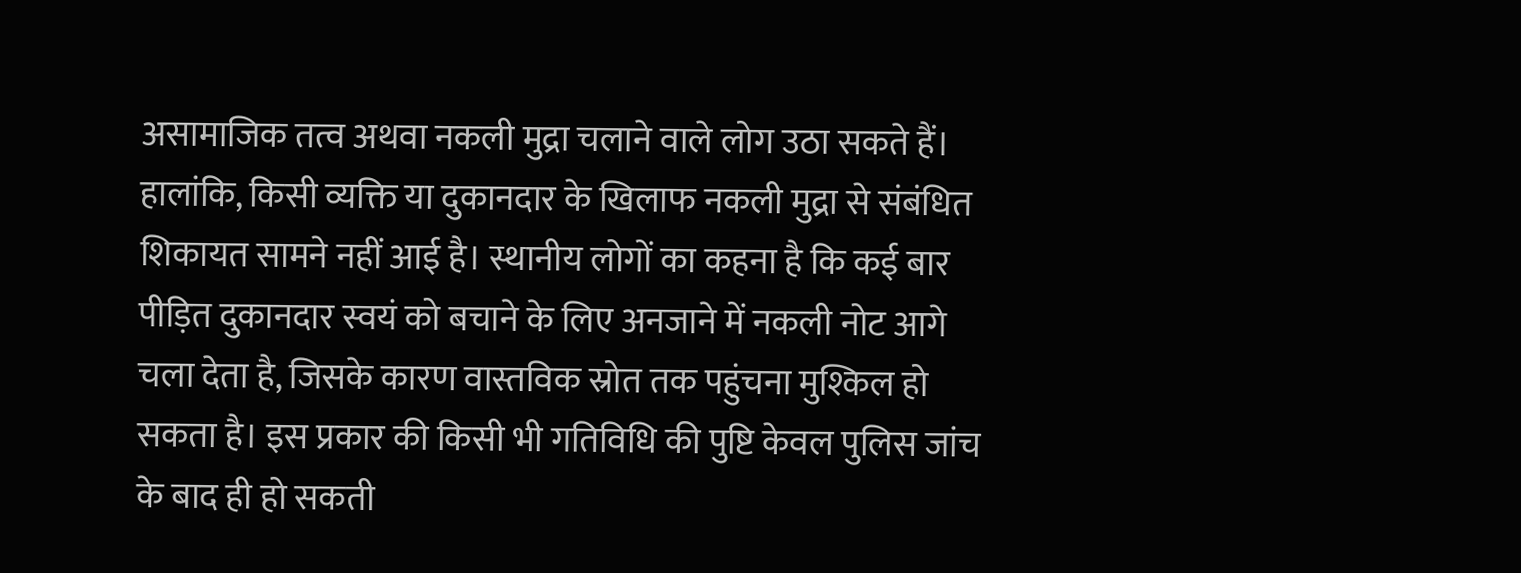असामाजिक तत्व अथवा नकली मुद्रा चलाने वाले लोग उठा सकते हैं। हालांकि, किसी व्यक्ति या दुकानदार के खिलाफ नकली मुद्रा से संबंधित शिकायत सामने नहीं आई है। स्थानीय लोगों का कहना है कि कई बार पीड़ित दुकानदार स्वयं को बचाने के लिए अनजाने में नकली नोट आगे चला देता है, जिसके कारण वास्तविक स्रोत तक पहुंचना मुश्किल हो सकता है। इस प्रकार की किसी भी गतिविधि की पुष्टि केवल पुलिस जांच के बाद ही हो सकती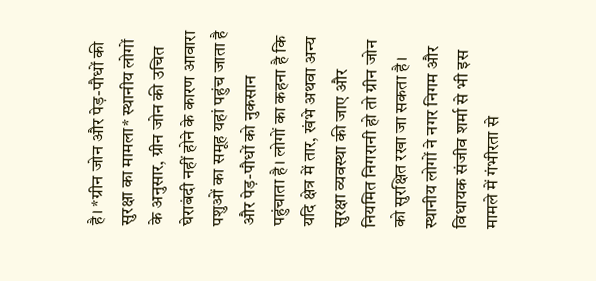है। *ग्रीन जोन और पेड़-पौधों की सुरक्षा का मामला* स्थानीय लोगों के अनुसार, ग्रीन जोन की उचित घेराबंदी नहीं होने के कारण आवारा पशुओं का समूह यहां पहुंच जाता है और पेड़-पौधों को नुकसान पहुंचाता है। लोगों का कहना है कि यदि क्षेत्र में तार, खंभे अथवा अन्य सुरक्षा व्यवस्था की जाए और नियमित निगरानी हो तो ग्रीन जोन को सुरक्षित रखा जा सकता है। स्थानीय लोगों ने नगर निगम और विधायक संजीव शर्मा से भी इस मामले में गंभीरता से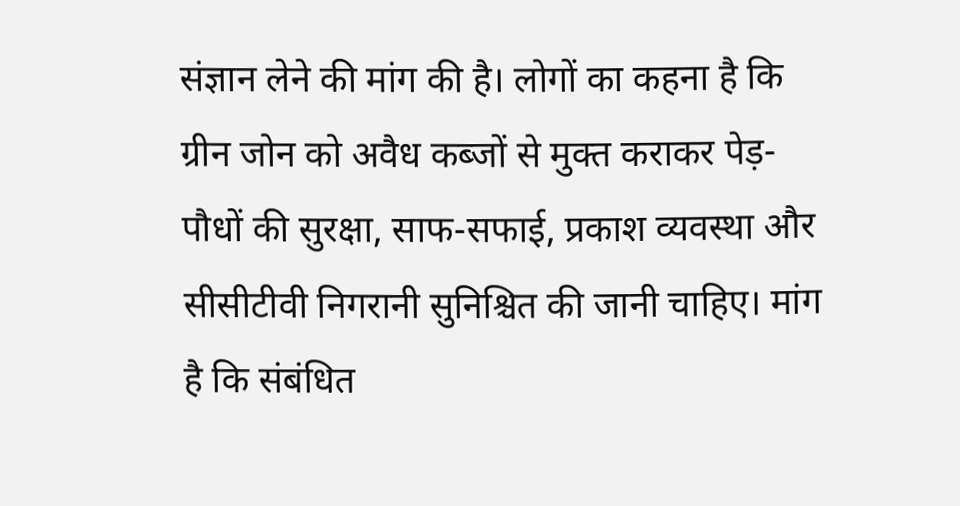संज्ञान लेने की मांग की है। लोगों का कहना है कि ग्रीन जोन को अवैध कब्जों से मुक्त कराकर पेड़-पौधों की सुरक्षा, साफ-सफाई, प्रकाश व्यवस्था और सीसीटीवी निगरानी सुनिश्चित की जानी चाहिए। मांग है कि संबंधित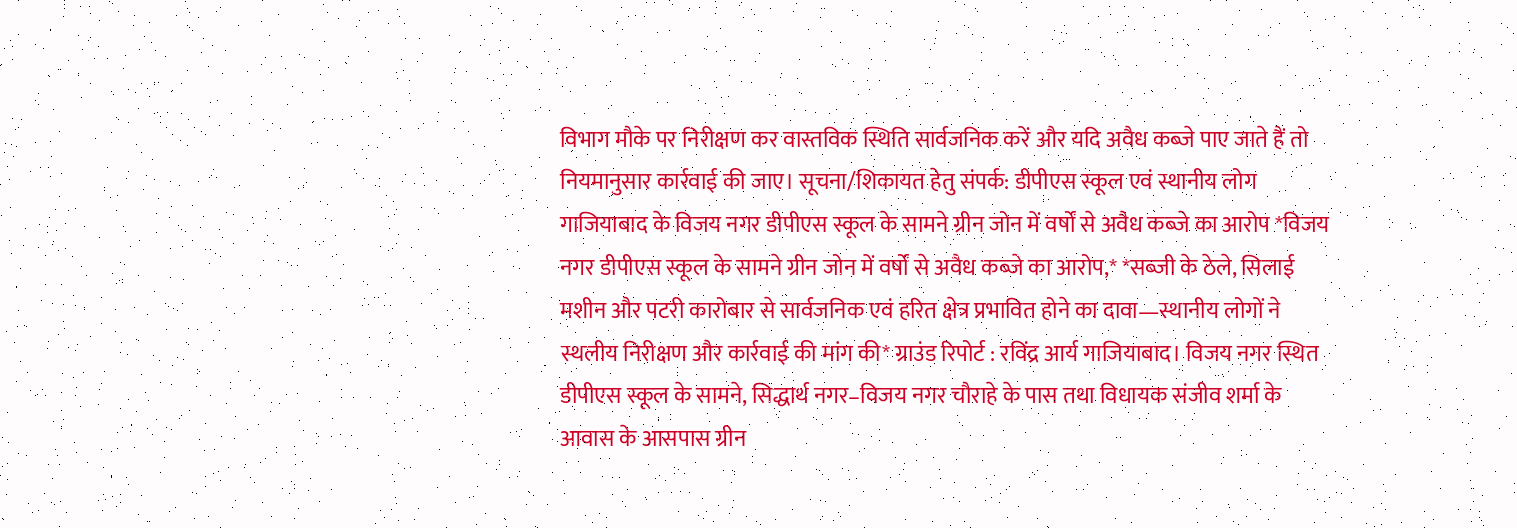विभाग मौके पर निरीक्षण कर वास्तविक स्थिति सार्वजनिक करें और यदि अवैध कब्जे पाए जाते हैं तो नियमानुसार कार्रवाई की जाए। सूचना/शिकायत हेतु संपर्क: डीपीएस स्कूल एवं स्थानीय लोग
गाजियाबाद के विजय नगर डीपीएस स्कूल के सामने ग्रीन जोन में वर्षों से अवैध कब्जे का आरोप *विजय नगर डीपीएस स्कूल के सामने ग्रीन जोन में वर्षों से अवैध कब्जे का आरोप,* *सब्जी के ठेले, सिलाई मशीन और पटरी कारोबार से सार्वजनिक एवं हरित क्षेत्र प्रभावित होने का दावा—स्थानीय लोगों ने स्थलीय निरीक्षण और कार्रवाई की मांग की* ग्राउंड रिपोर्ट : रविंद्र आर्य गाजियाबाद। विजय नगर स्थित डीपीएस स्कूल के सामने, सिद्धार्थ नगर–विजय नगर चौराहे के पास तथा विधायक संजीव शर्मा के आवास के आसपास ग्रीन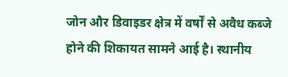जोन और डिवाइडर क्षेत्र में वर्षों से अवैध कब्जे होने की शिकायत सामने आई है। स्थानीय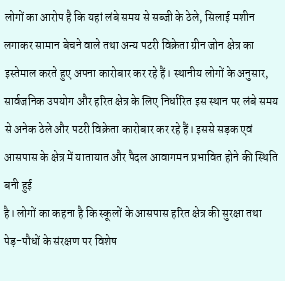लोगों का आरोप है कि यहां लंबे समय से सब्जी के ठेले, सिलाई मशीन लगाकर सामान बेचने वाले तथा अन्य पटरी विक्रेता ग्रीन जोन क्षेत्र का इस्तेमाल करते हुए अपना कारोबार कर रहे हैं। स्थानीय लोगों के अनुसार, सार्वजनिक उपयोग और हरित क्षेत्र के लिए निर्धारित इस स्थान पर लंबे समय से अनेक ठेले और पटरी विक्रेता कारोबार कर रहे हैं। इससे सड़क एवं आसपास के क्षेत्र में यातायात और पैदल आवागमन प्रभावित होने की स्थिति बनी हुई
है। लोगों का कहना है कि स्कूलों के आसपास हरित क्षेत्र की सुरक्षा तथा पेड़-पौधों के संरक्षण पर विशेष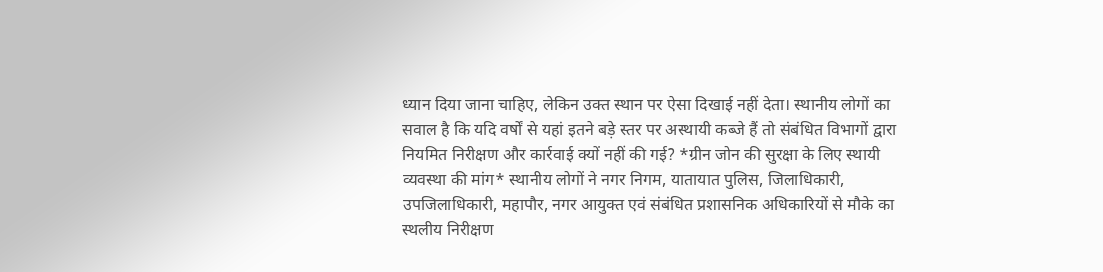ध्यान दिया जाना चाहिए, लेकिन उक्त स्थान पर ऐसा दिखाई नहीं देता। स्थानीय लोगों का सवाल है कि यदि वर्षों से यहां इतने बड़े स्तर पर अस्थायी कब्जे हैं तो संबंधित विभागों द्वारा नियमित निरीक्षण और कार्रवाई क्यों नहीं की गई? *ग्रीन जोन की सुरक्षा के लिए स्थायी व्यवस्था की मांग* स्थानीय लोगों ने नगर निगम, यातायात पुलिस, जिलाधिकारी, उपजिलाधिकारी, महापौर, नगर आयुक्त एवं संबंधित प्रशासनिक अधिकारियों से मौके का स्थलीय निरीक्षण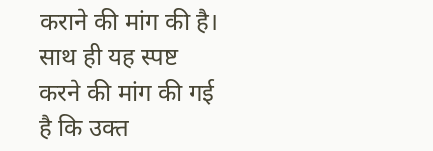कराने की मांग की है। साथ ही यह स्पष्ट करने की मांग की गई है कि उक्त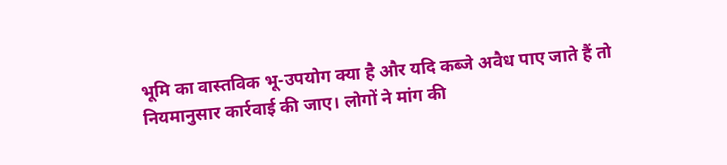भूमि का वास्तविक भू-उपयोग क्या है और यदि कब्जे अवैध पाए जाते हैं तो नियमानुसार कार्रवाई की जाए। लोगों ने मांग की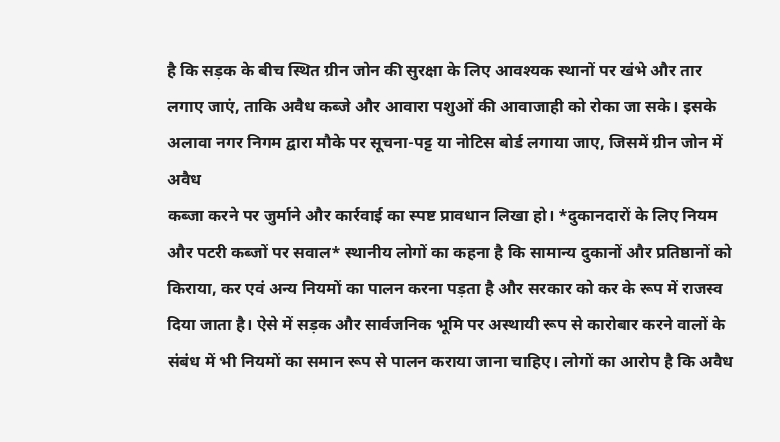है कि सड़क के बीच स्थित ग्रीन जोन की सुरक्षा के लिए आवश्यक स्थानों पर खंभे और तार लगाए जाएं, ताकि अवैध कब्जे और आवारा पशुओं की आवाजाही को रोका जा सके। इसके अलावा नगर निगम द्वारा मौके पर सूचना-पट्ट या नोटिस बोर्ड लगाया जाए, जिसमें ग्रीन जोन में अवैध
कब्जा करने पर जुर्माने और कार्रवाई का स्पष्ट प्रावधान लिखा हो। *दुकानदारों के लिए नियम और पटरी कब्जों पर सवाल* स्थानीय लोगों का कहना है कि सामान्य दुकानों और प्रतिष्ठानों को किराया, कर एवं अन्य नियमों का पालन करना पड़ता है और सरकार को कर के रूप में राजस्व दिया जाता है। ऐसे में सड़क और सार्वजनिक भूमि पर अस्थायी रूप से कारोबार करने वालों के संबंध में भी नियमों का समान रूप से पालन कराया जाना चाहिए। लोगों का आरोप है कि अवैध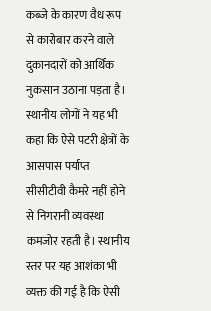कब्जे के कारण वैध रूप से कारोबार करने वाले दुकानदारों को आर्थिक नुकसान उठाना पड़ता है। स्थानीय लोगों ने यह भी कहा कि ऐसे पटरी क्षेत्रों के आसपास पर्याप्त सीसीटीवी कैमरे नहीं होने से निगरानी व्यवस्था कमजोर रहती है। स्थानीय स्तर पर यह आशंका भी व्यक्त की गई है कि ऐसी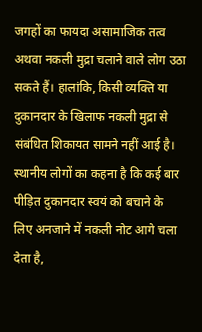जगहों का फायदा असामाजिक तत्व अथवा नकली मुद्रा चलाने वाले लोग उठा सकते हैं। हालांकि, किसी व्यक्ति या दुकानदार के खिलाफ नकली मुद्रा से संबंधित शिकायत सामने नहीं आई है। स्थानीय लोगों का कहना है कि कई बार पीड़ित दुकानदार स्वयं को बचाने के
लिए अनजाने में नकली नोट आगे चला देता है,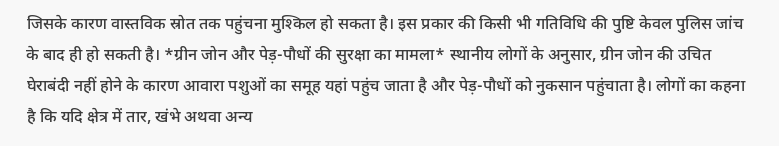जिसके कारण वास्तविक स्रोत तक पहुंचना मुश्किल हो सकता है। इस प्रकार की किसी भी गतिविधि की पुष्टि केवल पुलिस जांच के बाद ही हो सकती है। *ग्रीन जोन और पेड़-पौधों की सुरक्षा का मामला* स्थानीय लोगों के अनुसार, ग्रीन जोन की उचित घेराबंदी नहीं होने के कारण आवारा पशुओं का समूह यहां पहुंच जाता है और पेड़-पौधों को नुकसान पहुंचाता है। लोगों का कहना है कि यदि क्षेत्र में तार, खंभे अथवा अन्य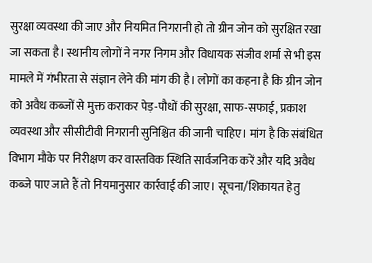सुरक्षा व्यवस्था की जाए और नियमित निगरानी हो तो ग्रीन जोन को सुरक्षित रखा जा सकता है। स्थानीय लोगों ने नगर निगम और विधायक संजीव शर्मा से भी इस मामले में गंभीरता से संज्ञान लेने की मांग की है। लोगों का कहना है कि ग्रीन जोन को अवैध कब्जों से मुक्त कराकर पेड़-पौधों की सुरक्षा, साफ-सफाई, प्रकाश व्यवस्था और सीसीटीवी निगरानी सुनिश्चित की जानी चाहिए। मांग है कि संबंधित विभाग मौके पर निरीक्षण कर वास्तविक स्थिति सार्वजनिक करें और यदि अवैध कब्जे पाए जाते हैं तो नियमानुसार कार्रवाई की जाए। सूचना/शिकायत हेतु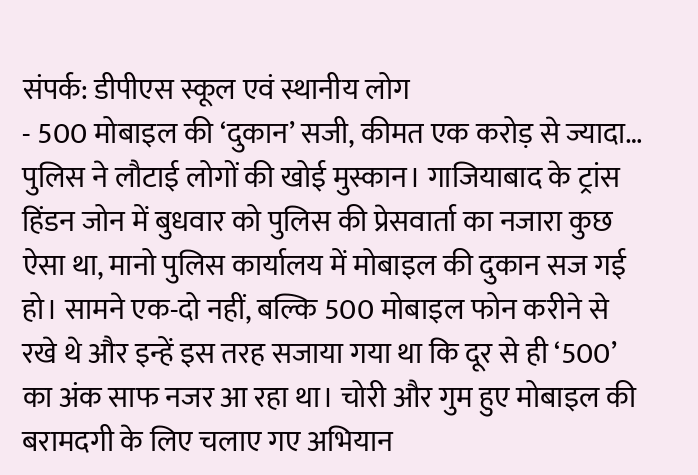संपर्क: डीपीएस स्कूल एवं स्थानीय लोग
- 500 मोबाइल की ‘दुकान’ सजी, कीमत एक करोड़ से ज्यादा… पुलिस ने लौटाई लोगों की खोई मुस्कान। गाजियाबाद के ट्रांस हिंडन जोन में बुधवार को पुलिस की प्रेसवार्ता का नजारा कुछ ऐसा था, मानो पुलिस कार्यालय में मोबाइल की दुकान सज गई हो। सामने एक-दो नहीं, बल्कि 500 मोबाइल फोन करीने से रखे थे और इन्हें इस तरह सजाया गया था कि दूर से ही ‘500’ का अंक साफ नजर आ रहा था। चोरी और गुम हुए मोबाइल की बरामदगी के लिए चलाए गए अभियान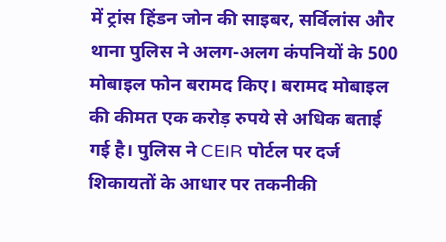में ट्रांस हिंडन जोन की साइबर, सर्विलांस और थाना पुलिस ने अलग-अलग कंपनियों के 500 मोबाइल फोन बरामद किए। बरामद मोबाइल की कीमत एक करोड़ रुपये से अधिक बताई गई है। पुलिस ने CEIR पोर्टल पर दर्ज शिकायतों के आधार पर तकनीकी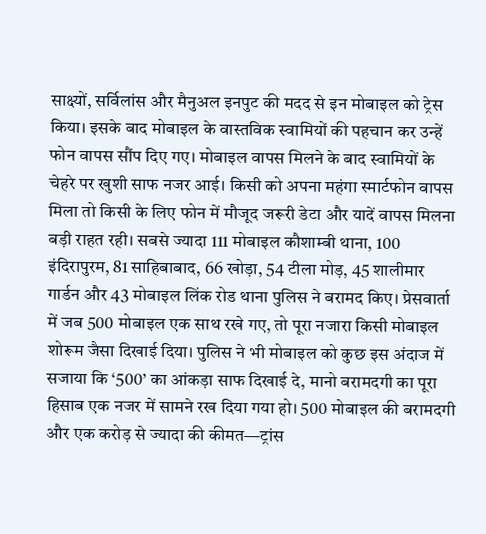साक्ष्यों, सर्विलांस और मैनुअल इनपुट की मदद से इन मोबाइल को ट्रेस किया। इसके बाद मोबाइल के वास्तविक स्वामियों की पहचान कर उन्हें फोन वापस सौंप दिए गए। मोबाइल वापस मिलने के बाद स्वामियों के चेहरे पर खुशी साफ नजर आई। किसी को अपना महंगा स्मार्टफोन वापस मिला तो किसी के लिए फोन में मौजूद जरूरी डेटा और यादें वापस मिलना बड़ी राहत रही। सबसे ज्यादा 111 मोबाइल कौशाम्बी थाना, 100 इंदिरापुरम, 81 साहिबाबाद, 66 खोड़ा, 54 टीला मोड़, 45 शालीमार गार्डन और 43 मोबाइल लिंक रोड थाना पुलिस ने बरामद किए। प्रेसवार्ता में जब 500 मोबाइल एक साथ रखे गए, तो पूरा नजारा किसी मोबाइल शोरूम जैसा दिखाई दिया। पुलिस ने भी मोबाइल को कुछ इस अंदाज में सजाया कि ‘500’ का आंकड़ा साफ दिखाई दे, मानो बरामदगी का पूरा हिसाब एक नजर में सामने रख दिया गया हो। 500 मोबाइल की बरामदगी और एक करोड़ से ज्यादा की कीमत—ट्रांस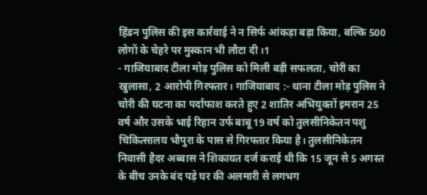हिंडन पुलिस की इस कार्रवाई ने न सिर्फ आंकड़ा बड़ा किया, बल्कि 500 लोगों के चेहरे पर मुस्कान भी लौटा दी।1
- गाजियाबाद टीला मोड़ पुलिस को मिली बड़ी सफलता, चोरी का खुलासा, 2 आरोपी गिरफ्तार। गाजियाबाद :- थाना टीला मोड़ पुलिस ने चोरी की घटना का पर्दाफाश करते हुए 2 शातिर अभियुक्तों इमरान 25 वर्ष और उसके भाई रिहान उर्फ बाबू 19 वर्ष को तुलसीनिकेतन पशु चिकित्सालय भौपुरा के पास से गिरफ्तार किया है। तुलसीनिकेतन निवासी हैदर अब्बास ने शिकायत दर्ज कराई थी कि 15 जून से 5 अगस्त के बीच उनके बंद पड़े घर की अलमारी से लगभग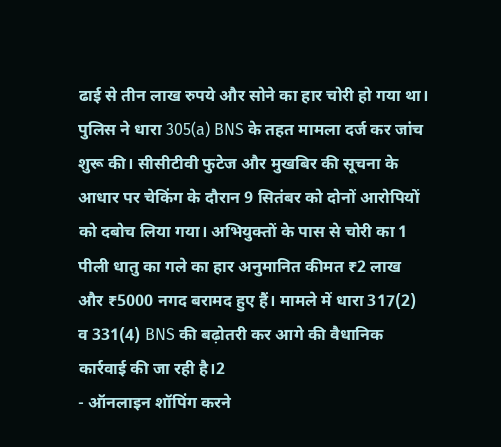ढाई से तीन लाख रुपये और सोने का हार चोरी हो गया था। पुलिस ने धारा 305(a) BNS के तहत मामला दर्ज कर जांच शुरू की। सीसीटीवी फुटेज और मुखबिर की सूचना के आधार पर चेकिंग के दौरान 9 सितंबर को दोनों आरोपियों को दबोच लिया गया। अभियुक्तों के पास से चोरी का 1 पीली धातु का गले का हार अनुमानित कीमत ₹2 लाख और ₹5000 नगद बरामद हुए हैं। मामले में धारा 317(2) व 331(4) BNS की बढ़ोतरी कर आगे की वैधानिक कार्रवाई की जा रही है।2
- ऑनलाइन शॉपिंग करने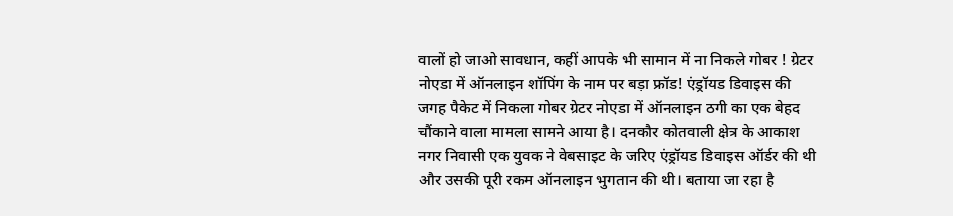वालों हो जाओ सावधान, कहीं आपके भी सामान में ना निकले गोबर ! ग्रेटर नोएडा में ऑनलाइन शॉपिंग के नाम पर बड़ा फ्रॉड! एंड्रॉयड डिवाइस की जगह पैकेट में निकला गोबर ग्रेटर नोएडा में ऑनलाइन ठगी का एक बेहद चौंकाने वाला मामला सामने आया है। दनकौर कोतवाली क्षेत्र के आकाश नगर निवासी एक युवक ने वेबसाइट के जरिए एंड्रॉयड डिवाइस ऑर्डर की थी और उसकी पूरी रकम ऑनलाइन भुगतान की थी। बताया जा रहा है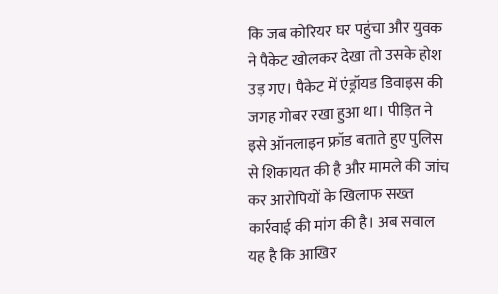कि जब कोरियर घर पहुंचा और युवक ने पैकेट खोलकर देखा तो उसके होश उड़ गए। पैकेट में एंड्रॉयड डिवाइस की जगह गोबर रखा हुआ था। पीड़ित ने इसे ऑनलाइन फ्रॉड बताते हुए पुलिस से शिकायत की है और मामले की जांच कर आरोपियों के खिलाफ सख्त कार्रवाई की मांग की है। अब सवाल यह है कि आखिर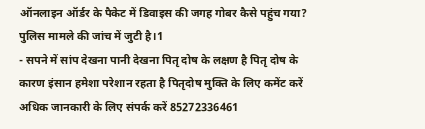ऑनलाइन ऑर्डर के पैकेट में डिवाइस की जगह गोबर कैसे पहुंच गया? पुलिस मामले की जांच में जुटी है।1
- सपने में सांप देखना पानी देखना पितृ दोष के लक्षण है पितृ दोष के कारण इंसान हमेशा परेशान रहता है पितृदोष मुक्ति के लिए कमेंट करें अधिक जानकारी के लिए संपर्क करें 85272336461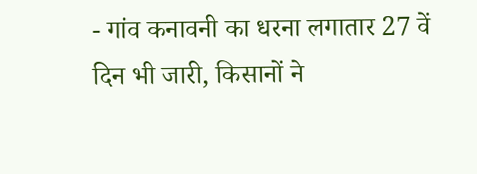- गांव कनावनी का धरना लगातार 27 वें दिन भी जारी, किसानों ने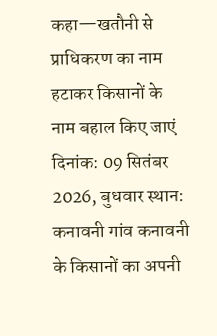कहा—खतौनी से प्राधिकरण का नाम हटाकर किसानों के नाम बहाल किए जाएं दिनांक: 09 सितंबर 2026, बुधवार स्थान: कनावनी गांव कनावनी के किसानों का अपनी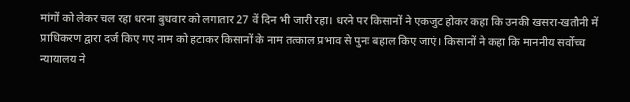मांगों को लेकर चल रहा धरना बुधवार को लगातार 27 वें दिन भी जारी रहा। धरने पर किसानों ने एकजुट होकर कहा कि उनकी खसरा-खतौनी में प्राधिकरण द्वारा दर्ज किए गए नाम को हटाकर किसानों के नाम तत्काल प्रभाव से पुनः बहाल किए जाएं। किसानों ने कहा कि माननीय सर्वोच्च न्यायालय ने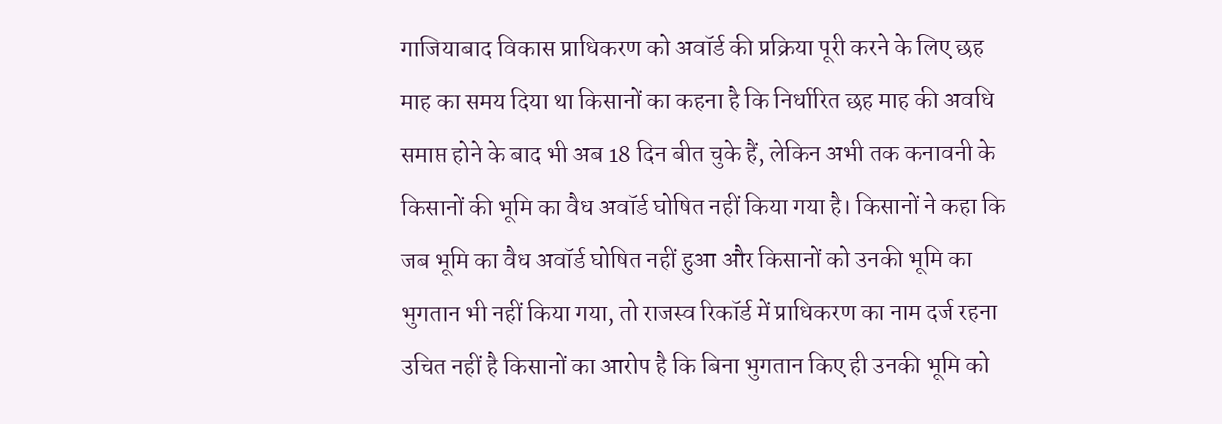गाजियाबाद विकास प्राधिकरण को अवॉर्ड की प्रक्रिया पूरी करने के लिए छह माह का समय दिया था किसानों का कहना है कि निर्धारित छह माह की अवधि समाप्त होने के बाद भी अब 18 दिन बीत चुके हैं, लेकिन अभी तक कनावनी के किसानों की भूमि का वैध अवॉर्ड घोषित नहीं किया गया है। किसानों ने कहा कि जब भूमि का वैध अवॉर्ड घोषित नहीं हुआ और किसानों को उनकी भूमि का भुगतान भी नहीं किया गया, तो राजस्व रिकॉर्ड में प्राधिकरण का नाम दर्ज रहना उचित नहीं है किसानों का आरोप है कि बिना भुगतान किए ही उनकी भूमि को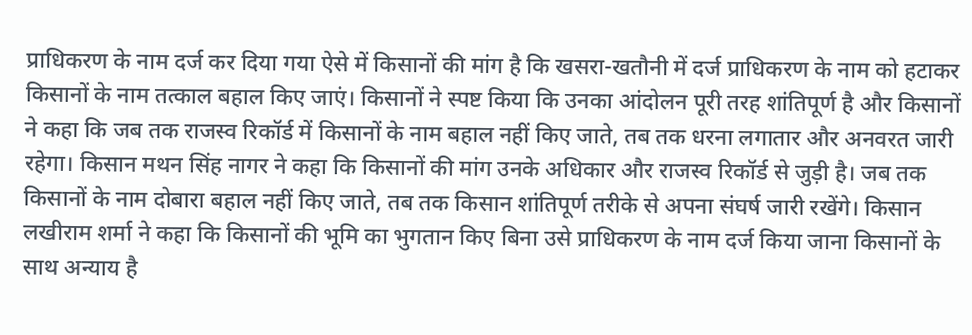प्राधिकरण के नाम दर्ज कर दिया गया ऐसे में किसानों की मांग है कि खसरा-खतौनी में दर्ज प्राधिकरण के नाम को हटाकर किसानों के नाम तत्काल बहाल किए जाएं। किसानों ने स्पष्ट किया कि उनका आंदोलन पूरी तरह शांतिपूर्ण है और किसानों ने कहा कि जब तक राजस्व रिकॉर्ड में किसानों के नाम बहाल नहीं किए जाते, तब तक धरना लगातार और अनवरत जारी रहेगा। किसान मथन सिंह नागर ने कहा कि किसानों की मांग उनके अधिकार और राजस्व रिकॉर्ड से जुड़ी है। जब तक किसानों के नाम दोबारा बहाल नहीं किए जाते, तब तक किसान शांतिपूर्ण तरीके से अपना संघर्ष जारी रखेंगे। किसान लखीराम शर्मा ने कहा कि किसानों की भूमि का भुगतान किए बिना उसे प्राधिकरण के नाम दर्ज किया जाना किसानों के साथ अन्याय है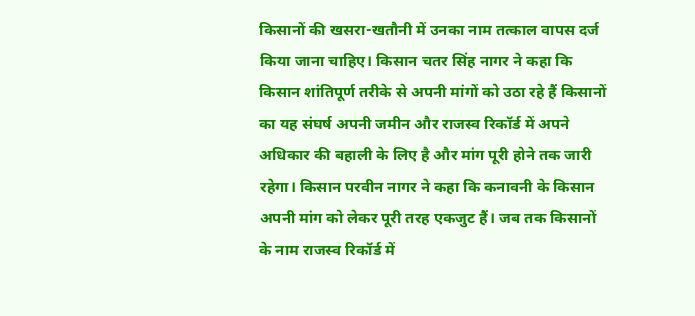किसानों की खसरा-खतौनी में उनका नाम तत्काल वापस दर्ज किया जाना चाहिए। किसान चतर सिंह नागर ने कहा कि किसान शांतिपूर्ण तरीके से अपनी मांगों को उठा रहे हैं किसानों का यह संघर्ष अपनी जमीन और राजस्व रिकॉर्ड में अपने अधिकार की बहाली के लिए है और मांग पूरी होने तक जारी रहेगा। किसान परवीन नागर ने कहा कि कनावनी के किसान अपनी मांग को लेकर पूरी तरह एकजुट हैं। जब तक किसानों के नाम राजस्व रिकॉर्ड में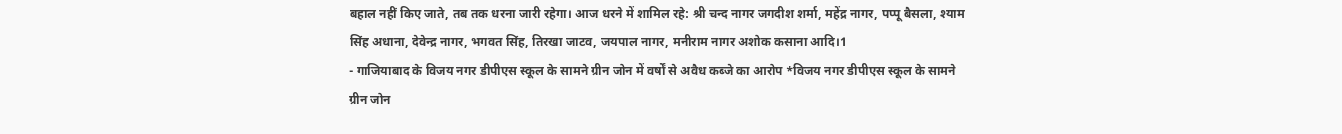बहाल नहीं किए जाते, तब तक धरना जारी रहेगा। आज धरने में शामिल रहे: श्री चन्द नागर जगदीश शर्मा, महेंद्र नागर, पप्पू बैसला, श्याम सिंह अधाना, देवेन्द्र नागर, भगवत सिंह, तिरखा जाटव, जयपाल नागर, मनीराम नागर अशोक कसाना आदि।1
- गाजियाबाद के विजय नगर डीपीएस स्कूल के सामने ग्रीन जोन में वर्षों से अवैध कब्जे का आरोप *विजय नगर डीपीएस स्कूल के सामने ग्रीन जोन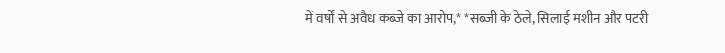में वर्षों से अवैध कब्जे का आरोप,* *सब्जी के ठेले, सिलाई मशीन और पटरी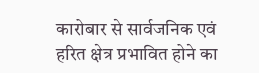कारोबार से सार्वजनिक एवं हरित क्षेत्र प्रभावित होने का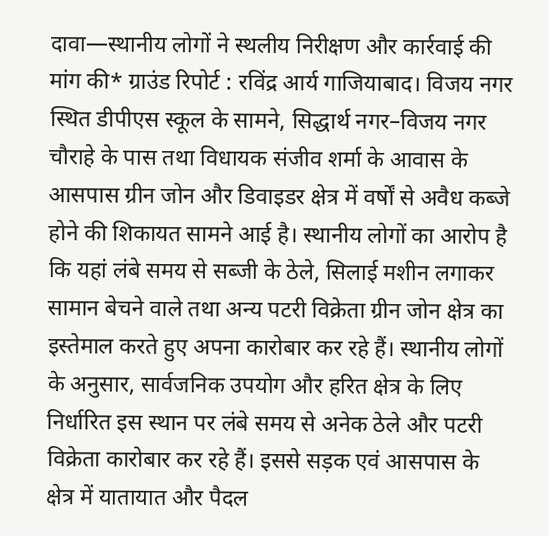दावा—स्थानीय लोगों ने स्थलीय निरीक्षण और कार्रवाई की मांग की* ग्राउंड रिपोर्ट : रविंद्र आर्य गाजियाबाद। विजय नगर स्थित डीपीएस स्कूल के सामने, सिद्धार्थ नगर–विजय नगर चौराहे के पास तथा विधायक संजीव शर्मा के आवास के आसपास ग्रीन जोन और डिवाइडर क्षेत्र में वर्षों से अवैध कब्जे होने की शिकायत सामने आई है। स्थानीय लोगों का आरोप है कि यहां लंबे समय से सब्जी के ठेले, सिलाई मशीन लगाकर सामान बेचने वाले तथा अन्य पटरी विक्रेता ग्रीन जोन क्षेत्र का इस्तेमाल करते हुए अपना कारोबार कर रहे हैं। स्थानीय लोगों के अनुसार, सार्वजनिक उपयोग और हरित क्षेत्र के लिए निर्धारित इस स्थान पर लंबे समय से अनेक ठेले और पटरी विक्रेता कारोबार कर रहे हैं। इससे सड़क एवं आसपास के क्षेत्र में यातायात और पैदल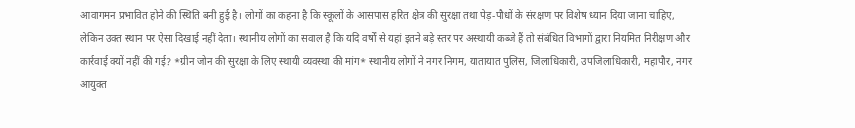आवागमन प्रभावित होने की स्थिति बनी हुई है। लोगों का कहना है कि स्कूलों के आसपास हरित क्षेत्र की सुरक्षा तथा पेड़-पौधों के संरक्षण पर विशेष ध्यान दिया जाना चाहिए, लेकिन उक्त स्थान पर ऐसा दिखाई नहीं देता। स्थानीय लोगों का सवाल है कि यदि वर्षों से यहां इतने बड़े स्तर पर अस्थायी कब्जे हैं तो संबंधित विभागों द्वारा नियमित निरीक्षण और कार्रवाई क्यों नहीं की गई? *ग्रीन जोन की सुरक्षा के लिए स्थायी व्यवस्था की मांग* स्थानीय लोगों ने नगर निगम, यातायात पुलिस, जिलाधिकारी, उपजिलाधिकारी, महापौर, नगर आयुक्त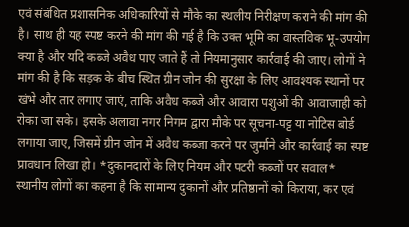एवं संबंधित प्रशासनिक अधिकारियों से मौके का स्थलीय निरीक्षण कराने की मांग की है। साथ ही यह स्पष्ट करने की मांग की गई है कि उक्त भूमि का वास्तविक भू-उपयोग क्या है और यदि कब्जे अवैध पाए जाते हैं तो नियमानुसार कार्रवाई की जाए। लोगों ने मांग की है कि सड़क के बीच स्थित ग्रीन जोन की सुरक्षा के लिए आवश्यक स्थानों पर खंभे और तार लगाए जाएं, ताकि अवैध कब्जे और आवारा पशुओं की आवाजाही को रोका जा सके। इसके अलावा नगर निगम द्वारा मौके पर सूचना-पट्ट या नोटिस बोर्ड लगाया जाए, जिसमें ग्रीन जोन में अवैध कब्जा करने पर जुर्माने और कार्रवाई का स्पष्ट प्रावधान लिखा हो। *दुकानदारों के लिए नियम और पटरी कब्जों पर सवाल* स्थानीय लोगों का कहना है कि सामान्य दुकानों और प्रतिष्ठानों को किराया, कर एवं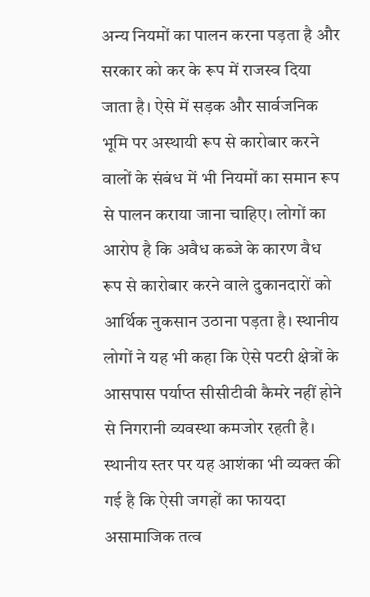अन्य नियमों का पालन करना पड़ता है और सरकार को कर के रूप में राजस्व दिया जाता है। ऐसे में सड़क और सार्वजनिक भूमि पर अस्थायी रूप से कारोबार करने वालों के संबंध में भी नियमों का समान रूप से पालन कराया जाना चाहिए। लोगों का आरोप है कि अवैध कब्जे के कारण वैध रूप से कारोबार करने वाले दुकानदारों को आर्थिक नुकसान उठाना पड़ता है। स्थानीय लोगों ने यह भी कहा कि ऐसे पटरी क्षेत्रों के आसपास पर्याप्त सीसीटीवी कैमरे नहीं होने से निगरानी व्यवस्था कमजोर रहती है। स्थानीय स्तर पर यह आशंका भी व्यक्त की गई है कि ऐसी जगहों का फायदा असामाजिक तत्व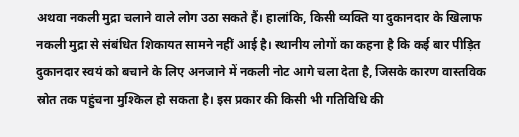अथवा नकली मुद्रा चलाने वाले लोग उठा सकते हैं। हालांकि, किसी व्यक्ति या दुकानदार के खिलाफ नकली मुद्रा से संबंधित शिकायत सामने नहीं आई है। स्थानीय लोगों का कहना है कि कई बार पीड़ित दुकानदार स्वयं को बचाने के लिए अनजाने में नकली नोट आगे चला देता है, जिसके कारण वास्तविक स्रोत तक पहुंचना मुश्किल हो सकता है। इस प्रकार की किसी भी गतिविधि की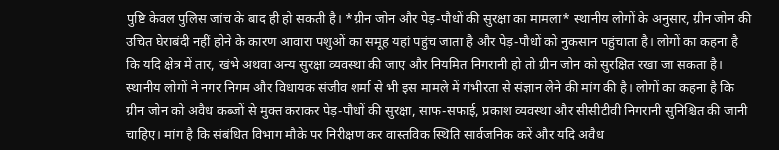पुष्टि केवल पुलिस जांच के बाद ही हो सकती है। *ग्रीन जोन और पेड़-पौधों की सुरक्षा का मामला* स्थानीय लोगों के अनुसार, ग्रीन जोन की उचित घेराबंदी नहीं होने के कारण आवारा पशुओं का समूह यहां पहुंच जाता है और पेड़-पौधों को नुकसान पहुंचाता है। लोगों का कहना है कि यदि क्षेत्र में तार, खंभे अथवा अन्य सुरक्षा व्यवस्था की जाए और नियमित निगरानी हो तो ग्रीन जोन को सुरक्षित रखा जा सकता है। स्थानीय लोगों ने नगर निगम और विधायक संजीव शर्मा से भी इस मामले में गंभीरता से संज्ञान लेने की मांग की है। लोगों का कहना है कि ग्रीन जोन को अवैध कब्जों से मुक्त कराकर पेड़-पौधों की सुरक्षा, साफ-सफाई, प्रकाश व्यवस्था और सीसीटीवी निगरानी सुनिश्चित की जानी चाहिए। मांग है कि संबंधित विभाग मौके पर निरीक्षण कर वास्तविक स्थिति सार्वजनिक करें और यदि अवैध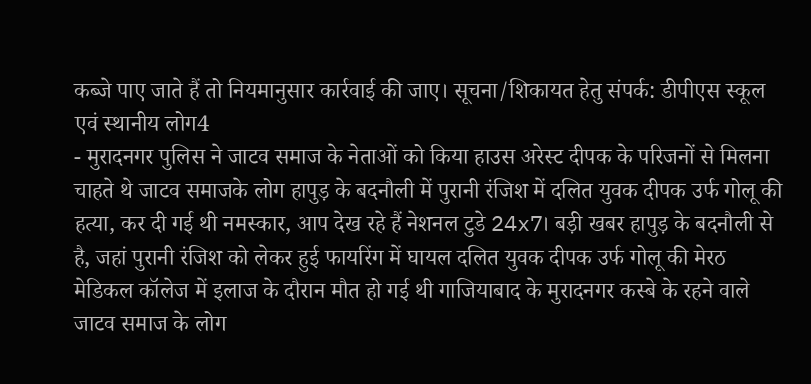कब्जे पाए जाते हैं तो नियमानुसार कार्रवाई की जाए। सूचना/शिकायत हेतु संपर्क: डीपीएस स्कूल एवं स्थानीय लोग4
- मुरादनगर पुलिस ने जाटव समाज के नेताओं को किया हाउस अरेस्ट दीपक के परिजनों से मिलना चाहते थे जाटव समाजके लोग हापुड़ के बदनौली में पुरानी रंजिश में दलित युवक दीपक उर्फ गोलू की हत्या, कर दी गई थी नमस्कार, आप देख रहे हैं नेशनल टुडे 24x7। बड़ी खबर हापुड़ के बदनौली से है, जहां पुरानी रंजिश को लेकर हुई फायरिंग में घायल दलित युवक दीपक उर्फ गोलू की मेरठ मेडिकल कॉलेज में इलाज के दौरान मौत हो गई थी गाजियाबाद के मुरादनगर कस्बे के रहने वाले जाटव समाज के लोग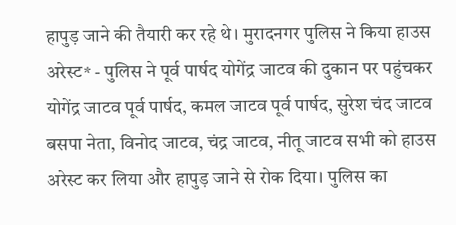हापुड़ जाने की तैयारी कर रहे थे। मुरादनगर पुलिस ने किया हाउस अरेस्ट* - पुलिस ने पूर्व पार्षद योगेंद्र जाटव की दुकान पर पहुंचकर योगेंद्र जाटव पूर्व पार्षद, कमल जाटव पूर्व पार्षद, सुरेश चंद जाटव बसपा नेता, विनोद जाटव, चंद्र जाटव, नीतू जाटव सभी को हाउस अरेस्ट कर लिया और हापुड़ जाने से रोक दिया। पुलिस का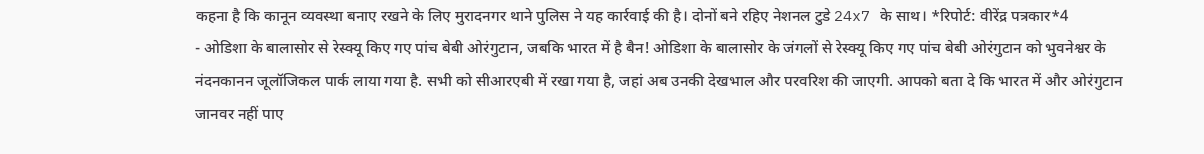कहना है कि कानून व्यवस्था बनाए रखने के लिए मुरादनगर थाने पुलिस ने यह कार्रवाई की है। दोनों बने रहिए नेशनल टुडे 24x7 के साथ। *रिपोर्ट: वीरेंद्र पत्रकार*4
- ओडिशा के बालासोर से रेस्क्यू किए गए पांच बेबी ओरंगुटान, जबकि भारत में है बैन! ओडिशा के बालासोर के जंगलों से रेस्क्यू किए गए पांच बेबी ओरंगुटान को भुवनेश्वर के नंदनकानन जूलॉजिकल पार्क लाया गया है. सभी को सीआरएबी में रखा गया है, जहां अब उनकी देखभाल और परवरिश की जाएगी. आपको बता दे कि भारत में और ओरंगुटान जानवर नहीं पाए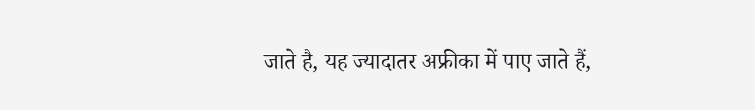जाते है, यह ज्यादातर अफ्रीका में पाए जाते हैं,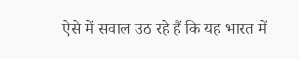ऐसे में सवाल उठ रहे हैं कि यह भारत में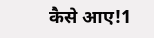कैसे आए!1